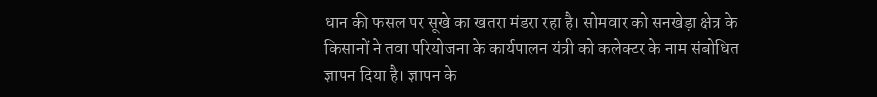धान की फसल पर सूखे का खतरा मंडरा रहा है। सोमवार को सनखेड़ा क्षेत्र के किसानों ने तवा परियोजना के कार्यपालन यंत्री को कलेक्टर के नाम संबोधित ज्ञापन दिया है। ज्ञापन के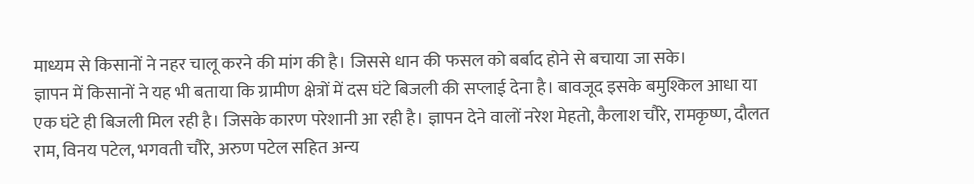माध्यम से किसानों ने नहर चालू करने की मांग की है। जिससे धान की फसल को बर्बाद होने से बचाया जा सके।
ज्ञापन में किसानों ने यह भी बताया कि ग्रामीण क्षेत्रों में दस घंटे बिजली की सप्लाई देना है। बावजूद इसके बमुश्किल आधा या एक घंटे ही बिजली मिल रही है। जिसके कारण परेशानी आ रही है। ज्ञापन देने वालों नरेश मेहतो, कैलाश चौरे, रामकृष्ण, दौलत राम, विनय पटेल, भगवती चौरे, अरुण पटेल सहित अन्य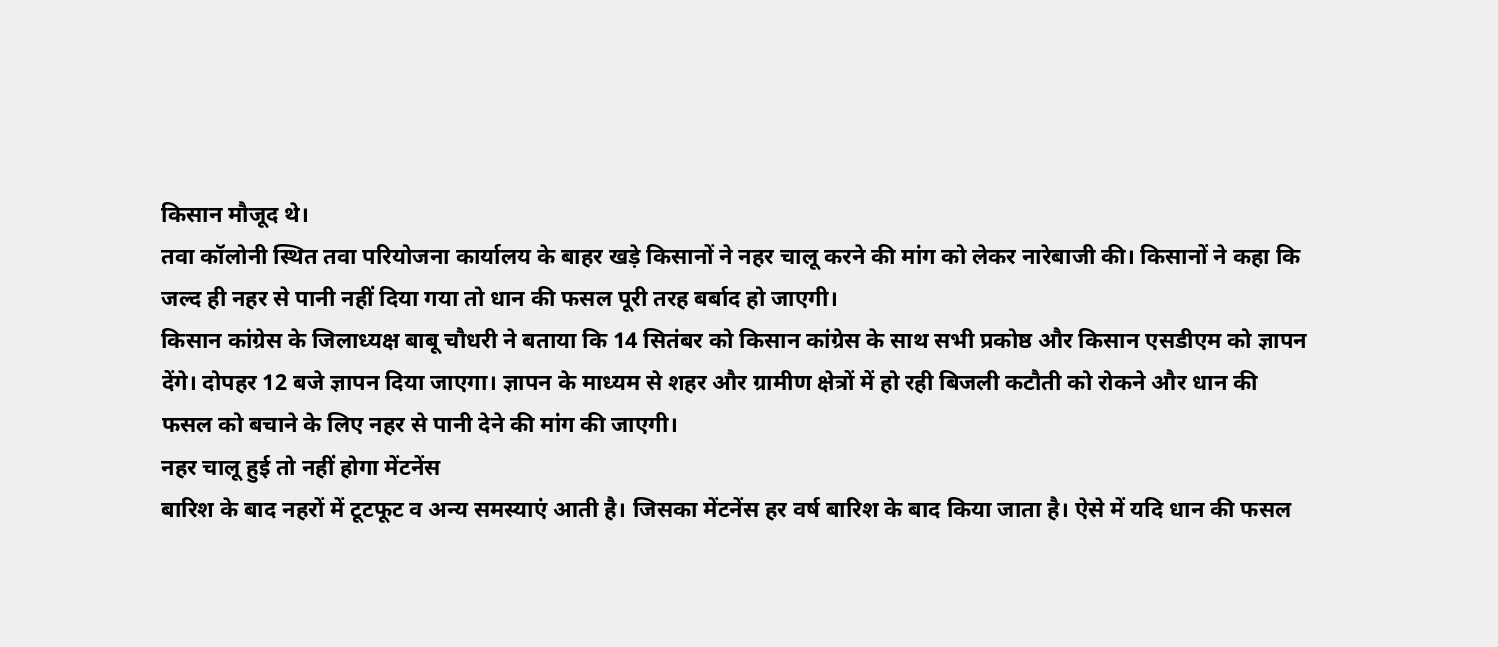किसान मौजूद थे।
तवा कॉलोनी स्थित तवा परियोजना कार्यालय के बाहर खड़े किसानों ने नहर चालू करने की मांग को लेकर नारेबाजी की। किसानों ने कहा कि जल्द ही नहर से पानी नहीं दिया गया तो धान की फसल पूरी तरह बर्बाद हो जाएगी।
किसान कांग्रेस के जिलाध्यक्ष बाबू चौधरी ने बताया कि 14 सितंबर को किसान कांग्रेस के साथ सभी प्रकोष्ठ और किसान एसडीएम को ज्ञापन देंगे। दोपहर 12 बजे ज्ञापन दिया जाएगा। ज्ञापन के माध्यम से शहर और ग्रामीण क्षेत्रों में हो रही बिजली कटौती को रोकने और धान की फसल को बचाने के लिए नहर से पानी देने की मांग की जाएगी।
नहर चालू हुई तो नहीं होगा मेंटनेंस
बारिश के बाद नहरों में टूटफूट व अन्य समस्याएं आती है। जिसका मेंटनेंस हर वर्ष बारिश के बाद किया जाता है। ऐसे में यदि धान की फसल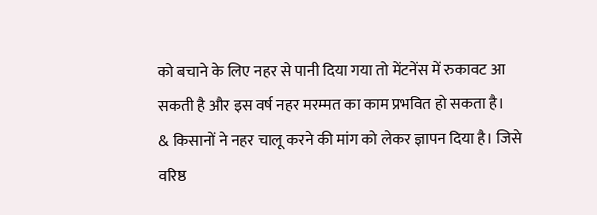को बचाने के लिए नहर से पानी दिया गया तो मेंटनेंस में रुकावट आ सकती है और इस वर्ष नहर मरम्मत का काम प्रभवित हो सकता है।
& किसानों ने नहर चालू करने की मांग को लेकर ज्ञापन दिया है। जिसे वरिष्ठ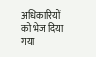अधिकारियों को भेज दिया गया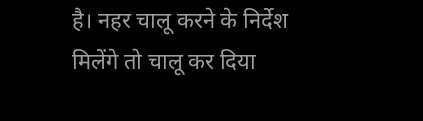है। नहर चालू करने के निर्देश मिलेंगे तो चालू कर दिया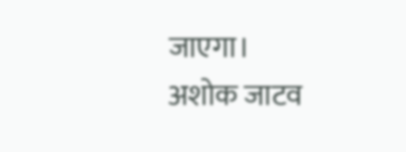जाएगा।
अशोक जाटव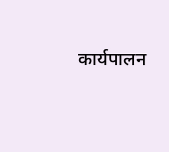कार्यपालन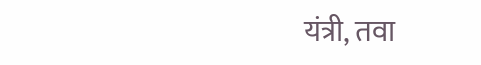यंत्री, तवा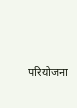परियोजना